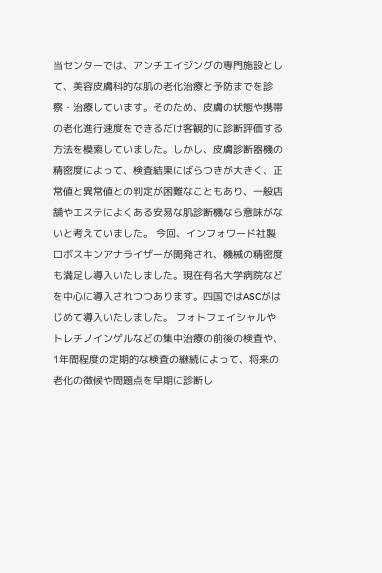当センターでは、アンチエイジングの専門施設として、美容皮膚科的な肌の老化治療と予防までを診察・治療しています。そのため、皮膚の状態や携帯の老化進行速度をできるだけ客観的に診断評価する方法を模索していました。しかし、皮膚診断器機の精密度によって、検査結果にばらつきが大きく、正常値と異常値との判定が困難なこともあり、一般店舗やエステによくある安易な肌診断機なら意味がないと考えていました。 今回、インフォワード社製ロボスキンアナライザーが開発され、機械の精密度も満足し導入いたしました。現在有名大学病院などを中心に導入されつつあります。四国ではASCがはじめて導入いたしました。 フォトフェイシャルやトレチノインゲルなどの集中治療の前後の検査や、1年間程度の定期的な検査の継続によって、将来の老化の徴候や問題点を早期に診断し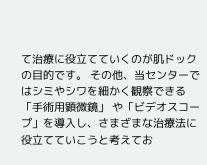て治療に役立てていくのが肌ドックの目的です。 その他、当センターではシミやシワを細かく観察できる「手術用顕微鏡」 や「ビデオスコープ」を導入し、さまざまな治療法に役立てていこうと考えてお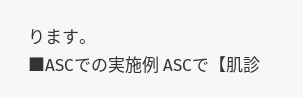ります。
■ASCでの実施例 ASCで【肌診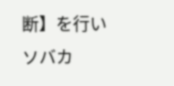断】を行いソバカ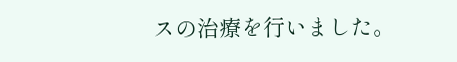スの治療を行いました。